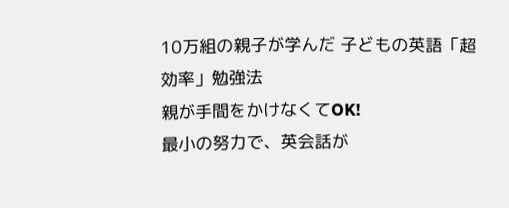10万組の親子が学んだ 子どもの英語「超効率」勉強法
親が手間をかけなくてOK!
最小の努力で、英会話が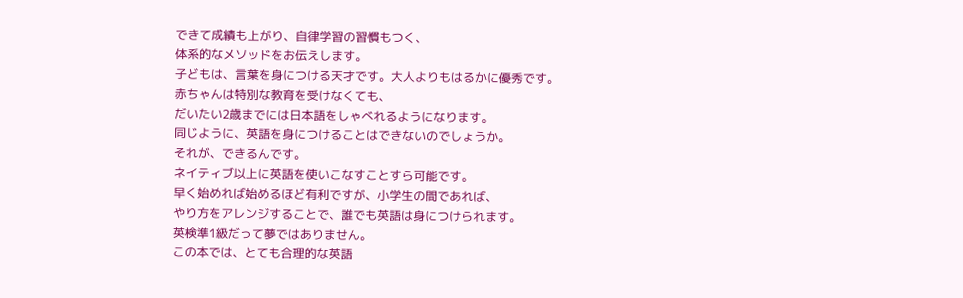できて成績も上がり、自律学習の習慣もつく、
体系的なメソッドをお伝えします。
子どもは、言葉を身につける天才です。大人よりもはるかに優秀です。
赤ちゃんは特別な教育を受けなくても、
だいたい2歳までには日本語をしゃべれるようになります。
同じように、英語を身につけることはできないのでしょうか。
それが、できるんです。
ネイティブ以上に英語を使いこなすことすら可能です。
早く始めれば始めるほど有利ですが、小学生の間であれば、
やり方をアレンジすることで、誰でも英語は身につけられます。
英検準1級だって夢ではありません。
この本では、とても合理的な英語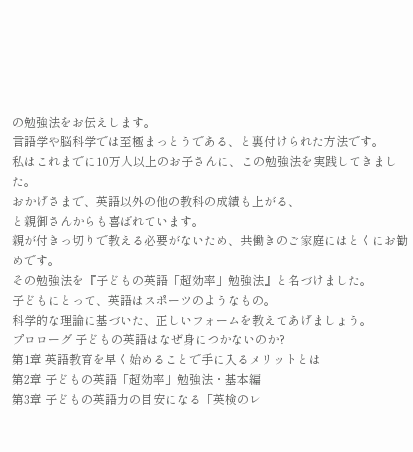の勉強法をお伝えします。
言語学や脳科学では至極まっとうである、と裏付けられた方法です。
私はこれまでに10万人以上のお子さんに、この勉強法を実践してきました。
おかげさまで、英語以外の他の教科の成績も上がる、
と親御さんからも喜ばれています。
親が付きっ切りで教える必要がないため、共働きのご家庭にはとくにお勧めです。
その勉強法を『子どもの英語「超効率」勉強法』と名づけました。
子どもにとって、英語はスポーツのようなもの。
科学的な理論に基づいた、正しいフォームを教えてあげましょう。
プロローグ 子どもの英語はなぜ身につかないのか?
第1章 英語教育を早く始めることで手に入るメリットとは
第2章 子どもの英語「超効率」勉強法・基本編
第3章 子どもの英語力の目安になる「英検のレ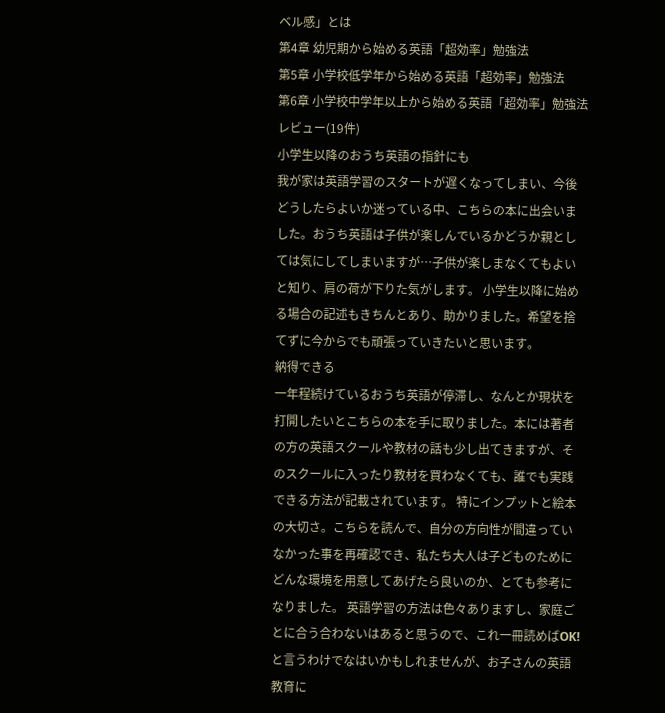ベル感」とは
第4章 幼児期から始める英語「超効率」勉強法
第5章 小学校低学年から始める英語「超効率」勉強法
第6章 小学校中学年以上から始める英語「超効率」勉強法
レビュー(19件)
小学生以降のおうち英語の指針にも
我が家は英語学習のスタートが遅くなってしまい、今後どうしたらよいか迷っている中、こちらの本に出会いました。おうち英語は子供が楽しんでいるかどうか親としては気にしてしまいますが…子供が楽しまなくてもよいと知り、肩の荷が下りた気がします。 小学生以降に始める場合の記述もきちんとあり、助かりました。希望を捨てずに今からでも頑張っていきたいと思います。
納得できる
一年程続けているおうち英語が停滞し、なんとか現状を打開したいとこちらの本を手に取りました。本には著者の方の英語スクールや教材の話も少し出てきますが、そのスクールに入ったり教材を買わなくても、誰でも実践できる方法が記載されています。 特にインプットと絵本の大切さ。こちらを読んで、自分の方向性が間違っていなかった事を再確認でき、私たち大人は子どものためにどんな環境を用意してあげたら良いのか、とても参考になりました。 英語学習の方法は色々ありますし、家庭ごとに合う合わないはあると思うので、これ一冊読めばOK!と言うわけでなはいかもしれませんが、お子さんの英語教育に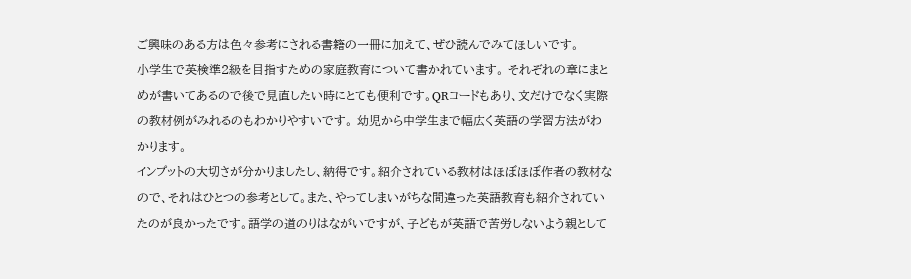ご興味のある方は色々参考にされる書籍の一冊に加えて、ぜひ読んでみてほしいです。
小学生で英検準2級を目指すための家庭教育について書かれています。 それぞれの章にまとめが書いてあるので後で見直したい時にとても便利です。QRコードもあり、文だけでなく実際の教材例がみれるのもわかりやすいです。 幼児から中学生まで幅広く英語の学習方法がわかります。
インプットの大切さが分かりましたし、納得です。紹介されている教材はほぼほぼ作者の教材なので、それはひとつの参考として。また、やってしまいがちな間違った英語教育も紹介されていたのが良かったです。語学の道のりはながいですが、子どもが英語で苦労しないよう親として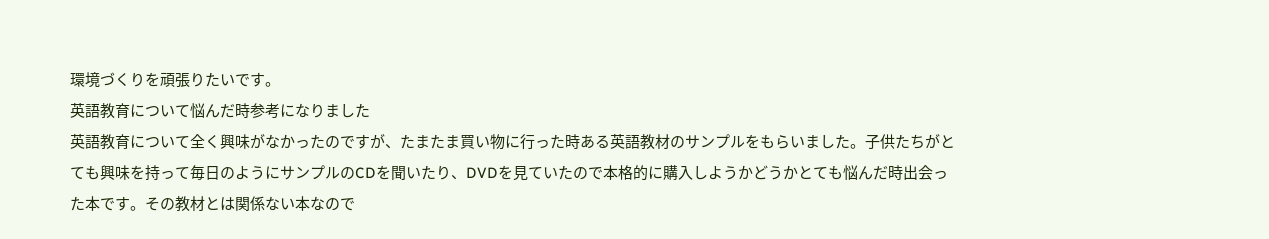環境づくりを頑張りたいです。
英語教育について悩んだ時参考になりました
英語教育について全く興味がなかったのですが、たまたま買い物に行った時ある英語教材のサンプルをもらいました。子供たちがとても興味を持って毎日のようにサンプルのCDを聞いたり、DVDを見ていたので本格的に購入しようかどうかとても悩んだ時出会った本です。その教材とは関係ない本なので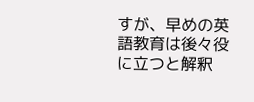すが、早めの英語教育は後々役に立つと解釈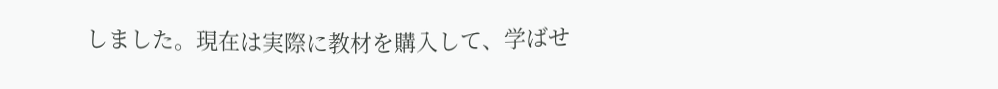しました。現在は実際に教材を購入して、学ばせ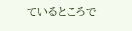ているところで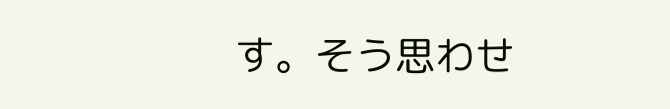す。そう思わせ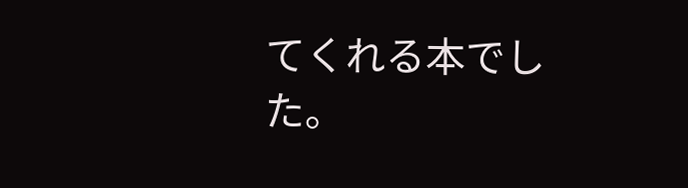てくれる本でした。